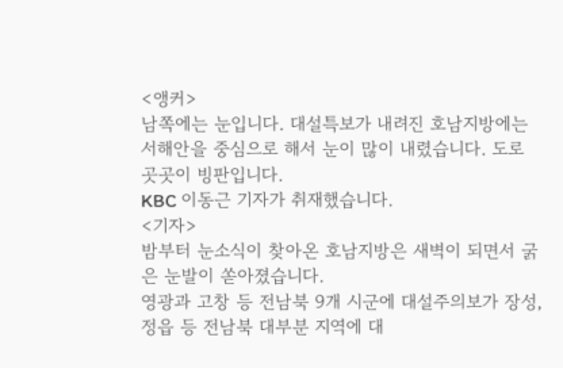<앵커>
남쪽에는 눈입니다. 대설특보가 내려진 호남지방에는 서해안을 중심으로 해서 눈이 많이 내렸습니다. 도로 곳곳이 빙판입니다.
KBC 이동근 기자가 취재했습니다.
<기자>
밤부터 눈소식이 찾아온 호남지방은 새벽이 되면서 굵은 눈발이 쏟아졌습니다.
영광과 고창 등 전남북 9개 시군에 대설주의보가 장성, 정읍 등 전남북 대부분 지역에 대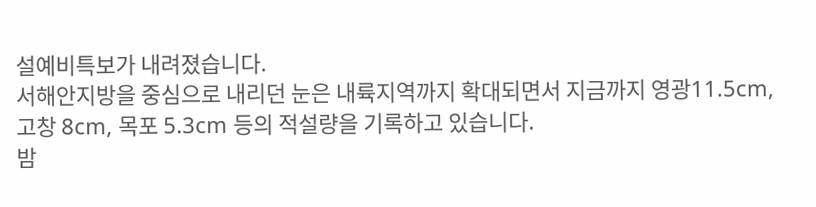설예비특보가 내려졌습니다.
서해안지방을 중심으로 내리던 눈은 내륙지역까지 확대되면서 지금까지 영광11.5cm, 고창 8cm, 목포 5.3cm 등의 적설량을 기록하고 있습니다.
밤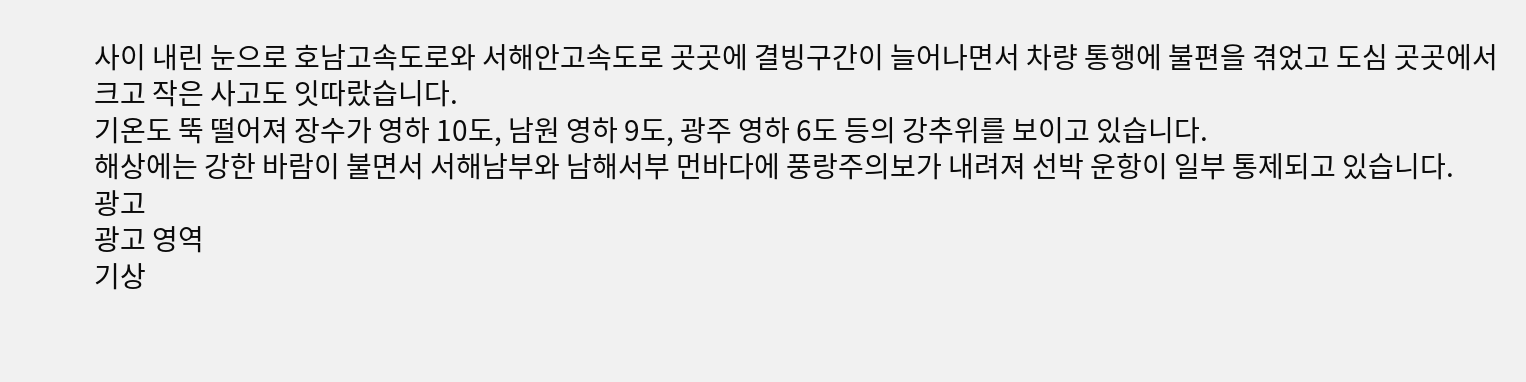사이 내린 눈으로 호남고속도로와 서해안고속도로 곳곳에 결빙구간이 늘어나면서 차량 통행에 불편을 겪었고 도심 곳곳에서 크고 작은 사고도 잇따랐습니다.
기온도 뚝 떨어져 장수가 영하 10도, 남원 영하 9도, 광주 영하 6도 등의 강추위를 보이고 있습니다.
해상에는 강한 바람이 불면서 서해남부와 남해서부 먼바다에 풍랑주의보가 내려져 선박 운항이 일부 통제되고 있습니다.
광고
광고 영역
기상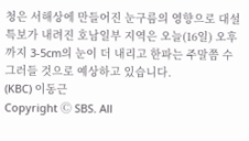청은 서해상에 만들어진 눈구름의 영향으로 대설특보가 내려진 호남일부 지역은 오늘(16일) 오후까지 3-5cm의 눈이 더 내리고 한파는 주말쯤 수그러들 것으로 예상하고 있습니다.
(KBC) 이동근
Copyright Ⓒ SBS. All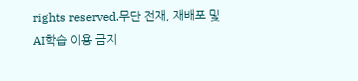rights reserved.무단 전재, 재배포 및 AI학습 이용 금지